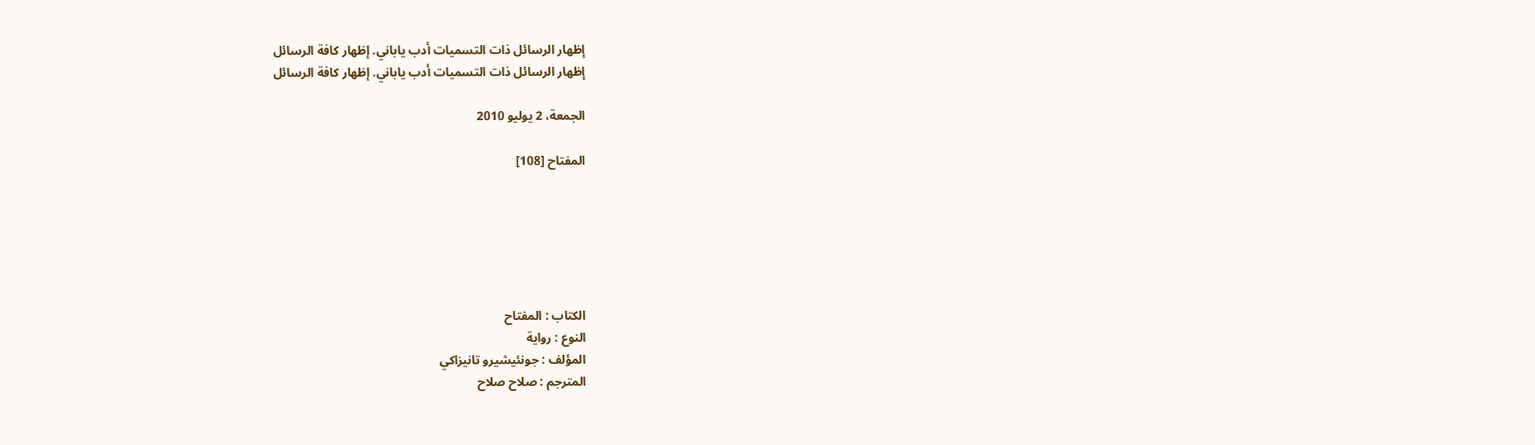إظهار الرسائل ذات التسميات أدب ياباني. إظهار كافة الرسائل
إظهار الرسائل ذات التسميات أدب ياباني. إظهار كافة الرسائل

الجمعة، 2 يوليو 2010

المفتاح [108]






الكتاب : المفتاح
النوع : رواية
المؤلف : جونئيشيرو تانيزاكي
المترجم : صلاح صلاح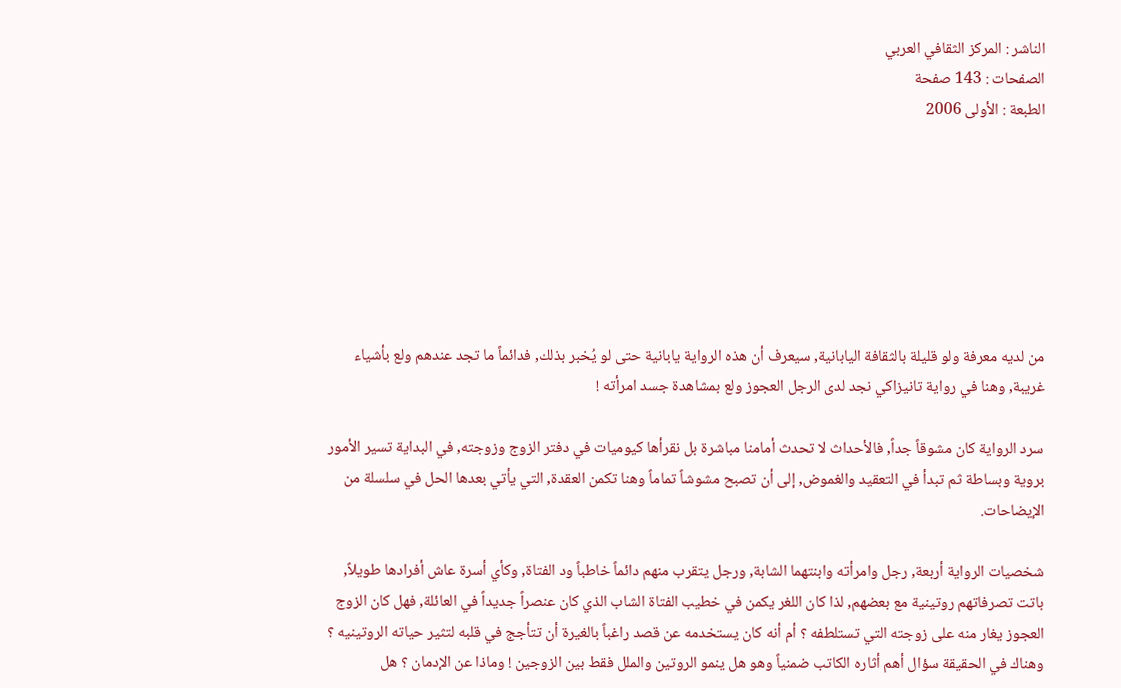الناشر : المركز الثقافي العربي
الصفحات : 143 صفحة
الطبعة : الأولى 2006







من لديه معرفة ولو قليلة بالثقافة اليابانية, سيعرف أن هذه الرواية يابانية حتى لو يُخبر بذلك, فدائماً ما تجد عندهم ولع بأشياء غريبة, وهنا في رواية تانيزاكي نجد لدى الرجل العجوز ولع بمشاهدة جسد امرأته !

سرد الرواية كان مشوقاً جداً, فالأحداث لا تحدث أمامنا مباشرة بل نقرأها كيوميات في دفتر الزوج وزوجته, في البداية تسير الأمور بروية وبساطة ثم تبدأ في التعقيد والغموض, إلى أن تصبح مشوشاً تماماً وهنا تكمن العقدة, التي يأتي بعدها الحل في سلسلة من الإيضاحات.

شخصيات الرواية أربعة, رجل وامرأته وابنتهما الشابة, ورجل يتقرب منهم دائماً خاطباً ود الفتاة, وكأي أسرة عاش أفرادها طويلاً, باتت تصرفاتهم روتينية مع بعضهم, لذا كان اللغر يكمن في خطيب الفتاة الشاب الذي كان عنصراً جديداً في العائلة, فهل كان الزوج العجوز يغار منه على زوجته التي تستلطفه ؟ أم أنه كان يستخدمه عن قصد راغباً بالغيرة أن تتأجج في قلبه لتثير حياته الروتينيه ؟ وهناك في الحقيقة سؤال أهم أثاره الكاتب ضمنياً وهو هل ينمو الروتين والملل فقط بين الزوجين ! وماذا عن الإدمان ؟ هل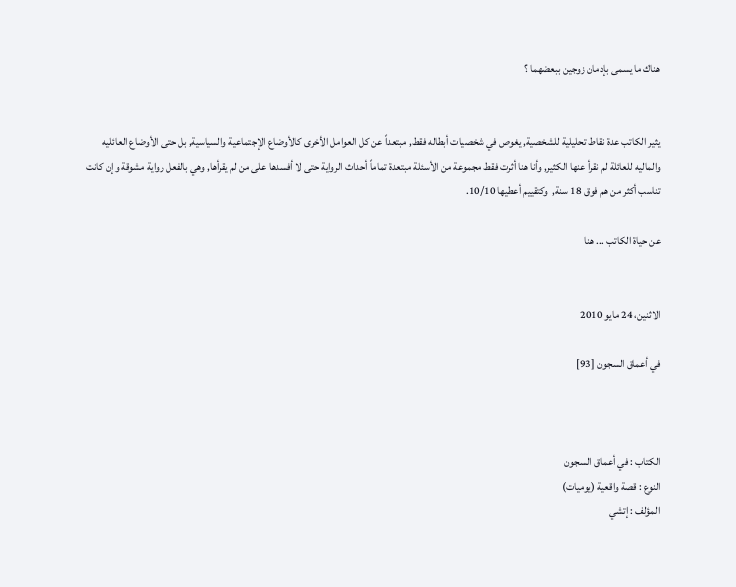هناك ما يسمى بإدمان زوجين ببعضهما ؟


يثير الكاتب عدة نقاط تحليلية للشخصية, يغوص في شخصيات أبطاله فقط, مبتعداً عن كل العوامل الأخرى كالأوضاع الإجتماعية والسياسية, بل حتى الأوضاع العائليه والماليه للعائلة لم نقرأ عنها الكثير, وأنا هنا أثرت فقط مجموعة من الأسئلة مبتعدة تماماً أحداث الرواية حتى لا أفسدها على من لم يقرأها, وهي بالفعل رواية مشوقة وإن كانت تناسب أكثر من هم فوق 18 سنة,  وكتقييم أعطيها 10/10.

عن حياة الكاتب ... هنا


الاثنين، 24 مايو 2010

في أعماق السجون [93]



الكتاب : في أعماق السجون
النوع : قصة واقعية (يوميات)
المؤلف : إتشي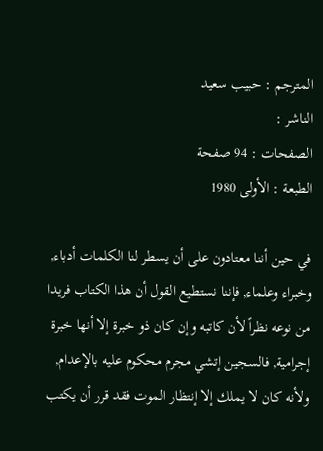المترجم : حبيب سعيد
الناشر :
الصفحات : 94 صفحة
الطبعة : الأولى 1980

في حين أننا معتادون على أن يسطر لنا الكلمات أدباء, وخبراء وعلماء, فإننا نستطيع القول أن هذا الكتاب فريدا من نوعه نظراً لأن كاتبه وإن كان ذو خبرة إلا أنها خبرة إجرامية, فالسجين إتشي مجرم محكوم عليه بالإعدام, ولأنه كان لا يملك إلا إنتظار الموت فقد قرر أن يكتب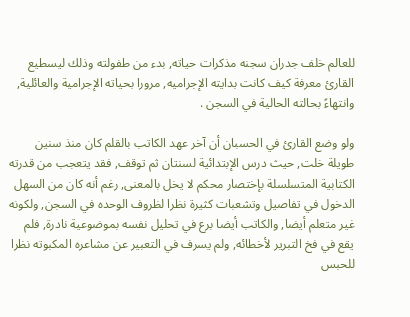للعالم خلف جدران سجنه مذكرات حياته, بدء من طفولته وذلك ليسطيع القارئ معرفة كيف كانت بدايته الإجراميه, مرورا بحياته الإجرامية والعائلية, وانتهاءً بحالته الحالية في السجن .

ولو وضع القارئ في الحسبان أن آخر عهد الكاتب بالقلم كان منذ سنين طويلة خلت, حيث درس الإبتدائية لسنتان ثم توقف, فقد يتعجب من قدرته الكتابية المتسلسلة بإختصار محكم لا يخل بالمعنى, رغم أنه كان من السهل الدخول في تفاصيل وتشعبات كثيرة نظرا لظروف الوحده في السجن, ولكونه غير متعلم أيضا, والكاتب أيضا برع في تحليل نفسه بموضوعية نادرة, فلم يقع في فخ التبرير لأخطائه, ولم يسرف في التعبير عن مشاعره المكبوته نظرا للحبس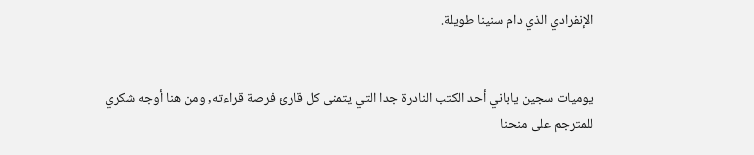الإنفرادي الذي دام سنينا طويلة.


يوميات سجين ياباني أحد الكتب النادرة جدا التي يتمنى كل قارئ فرصة قراءته, ومن هنا أوجه شكري للمترجم على منحنا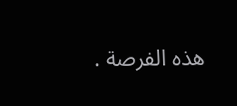هذه الفرصة .